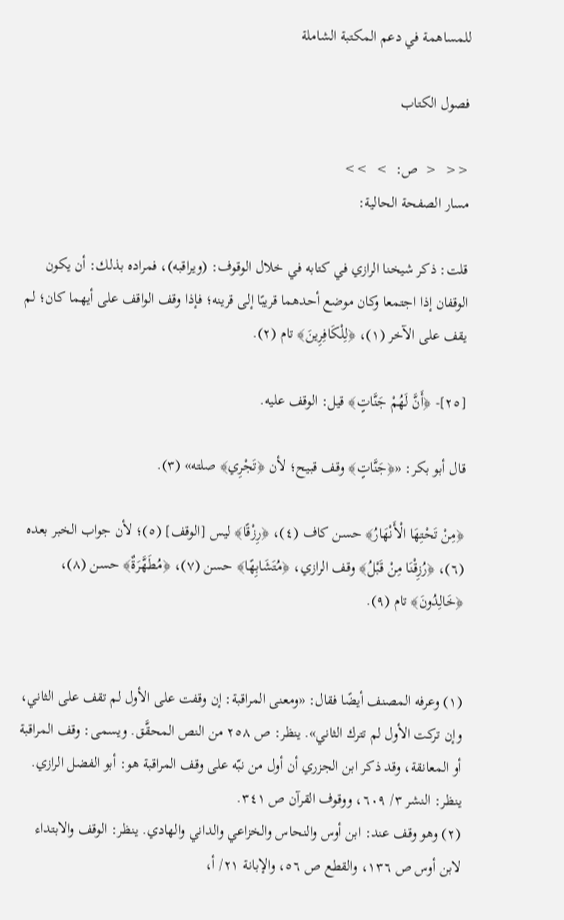للمساهمة في دعم المكتبة الشاملة

فصول الكتاب

<<  <  ص:  >  >>
مسار الصفحة الحالية:

قلت: ذكر شيخنا الرازي في كتابه في خلال الوقوف: (ويراقبه)، فمراده بذلك: أن يكون الوقفان إذا اجتمعا وكان موضع أحدهما قريبًا إلى قرينه؛ فإذا وقف الواقف على أيهما كان؛ لم يقف على الآخر (١)، ﴿لِلْكَافِرِينَ﴾ تام (٢).

[٢٥]- ﴿أَنَّ لَهُمْ جَنَّاتٍ﴾ قيل: الوقف عليه.

قال أبو بكر: «﴿جَنَّاتٍ﴾ وقف قبيح؛ لأن ﴿تَجْرِي﴾ صلته» (٣).

﴿مِنْ تَحْتِهَا الْأَنْهَارُ﴾ حسن كاف (٤)، ﴿رِزْقًا﴾ ليس [الوقف] (٥)؛ لأن جواب الخبر بعده (٦)، ﴿رُزِقْنَا مِنْ قَبْلُ﴾ وقف الرازي، ﴿مُتَشَابِهًا﴾ حسن (٧)، ﴿مُطَهَّرَةٌ﴾ حسن (٨)، ﴿خَالِدُونَ﴾ تام (٩).


(١) وعرفه المصنف أيضًا فقال: «ومعنى المراقبة: إن وقفت على الأول لم تقف على الثاني، وإن تركت الأول لم تترك الثاني». ينظر: ص ٢٥٨ من النص المحقَّق. ويسمى: وقف المراقبة أو المعانقة، وقد ذكر ابن الجزري أن أول من نبّه على وقف المراقبة هو: أبو الفضل الرازي. ينظر: النشر ٣/ ٦٠٩، ووقوف القرآن ص ٣٤١.
(٢) وهو وقف عند: ابن أوس والنحاس والخزاعي والداني والهادي. ينظر: الوقف والابتداء لابن أوس ص ١٣٦، والقطع ص ٥٦، والإبانة ٢١/ أ،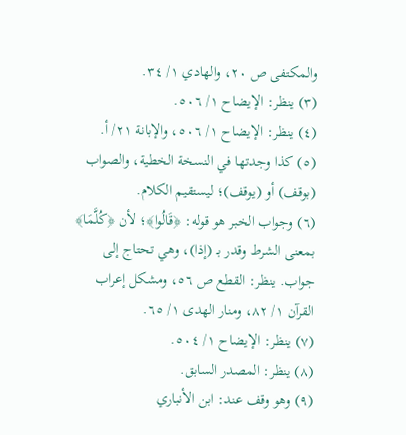والمكتفى ص ٢٠، والهادي ١/ ٣٤.
(٣) ينظر: الإيضاح ١/ ٥٠٦.
(٤) ينظر: الإيضاح ١/ ٥٠٦، والإبانة ٢١/ أ.
(٥) كذا وجدتها في النسخة الخطية، والصواب (بوقف) أو (يوقف)؛ ليستقيم الكلام.
(٦) وجواب الخبر هو قوله: ﴿قَالُوا﴾؛ لأن ﴿كُلَّمَا﴾ بمعنى الشرط وقدر بـ (إذا)، وهي تحتاج إلى جواب. ينظر: القطع ص ٥٦، ومشكل إعراب القرآن ١/ ٨٢، ومنار الهدى ١/ ٦٥.
(٧) ينظر: الإيضاح ١/ ٥٠٤.
(٨) ينظر: المصدر السابق.
(٩) وهو وقف عند: ابن الأنباري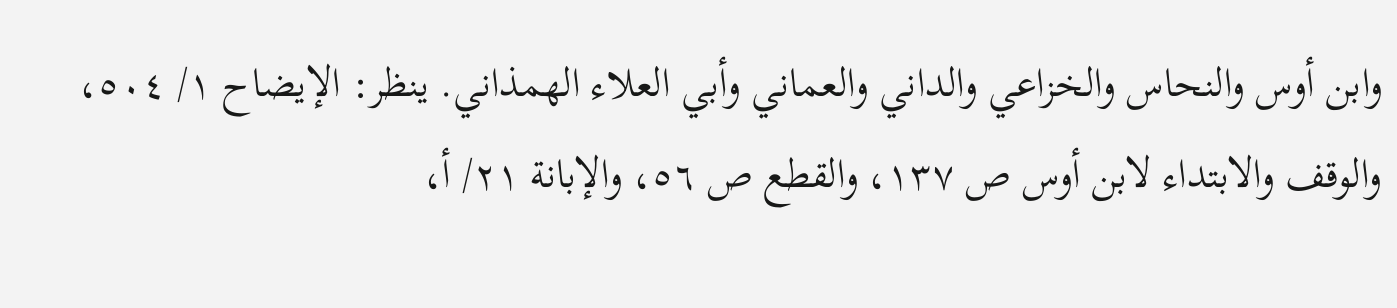وابن أوس والنحاس والخزاعي والداني والعماني وأبي العلاء الهمذاني. ينظر: الإيضاح ١/ ٥٠٤، والوقف والابتداء لابن أوس ص ١٣٧، والقطع ص ٥٦، والإبانة ٢١/ أ،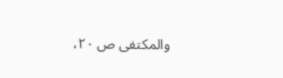والمكتفى ص ٢٠،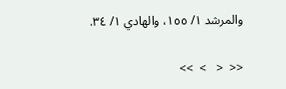والمرشد ١/ ١٥٥، والهادي ١/ ٣٤.

<<  <   >  >>